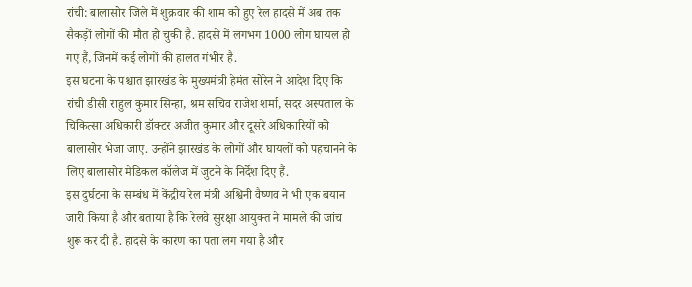रांची: बालासोर जिले में शुक्रवार की शाम को हुए रेल हादसे में अब तक सैकड़ों लोगों की मौत हो चुकी है. हादसे में लगभग 1000 लोग घायल हो गए हैं, जिनमें कई लोगों की हालत गंभीर है.
इस घटना के पश्चात झारखंड के मुख्यमंत्री हेमंत सोरेन ने आदेश दिए कि रांची डीसी राहुल कुमार सिन्हा, श्रम सचिव राजेश शर्मा, सदर अस्पताल के चिकित्सा अधिकारी डॉक्टर अजीत कुमार और दूसरे अधिकारियों को बालासोर भेजा जाए. उन्होंने झारखंड के लोगों और घायलों को पहचानने के लिए बालासोर मेडिकल कॉलेज में जुटने के निर्देश दिए हैं.
इस दुर्घटना के सम्बंध में केंद्रीय रेल मंत्री अश्विनी वैष्णव ने भी एक बयान जारी किया है और बताया है कि रेलवे सुरक्षा आयुक्त ने मामले की जांच शुरू कर दी है. हादसे के कारण का पता लग गया है और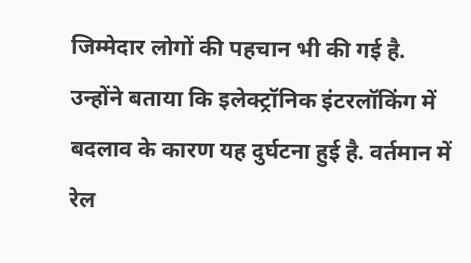जिम्मेदार लोगों की पहचान भी की गई है. उन्होंने बताया कि इलेक्ट्रॉनिक इंटरलॉकिंग में बदलाव के कारण यह दुर्घटना हुई है. वर्तमान में रेल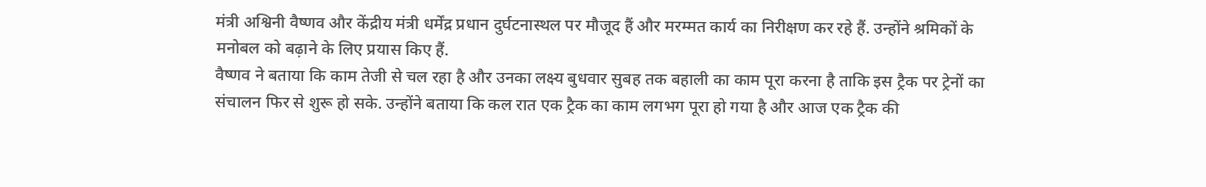मंत्री अश्विनी वैष्णव और केंद्रीय मंत्री धर्मेंद्र प्रधान दुर्घटनास्थल पर मौजूद हैं और मरम्मत कार्य का निरीक्षण कर रहे हैं. उन्होंने श्रमिकों के मनोबल को बढ़ाने के लिए प्रयास किए हैं.
वैष्णव ने बताया कि काम तेजी से चल रहा है और उनका लक्ष्य बुधवार सुबह तक बहाली का काम पूरा करना है ताकि इस ट्रैक पर ट्रेनों का संचालन फिर से शुरू हो सके. उन्होंने बताया कि कल रात एक ट्रैक का काम लगभग पूरा हो गया है और आज एक ट्रैक की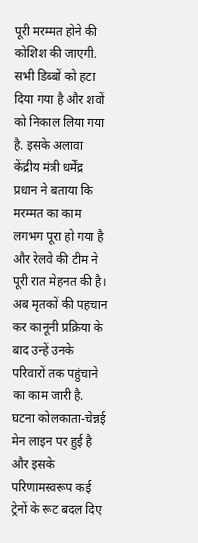पूरी मरम्मत होने की कोशिश की जाएगी.
सभी डिब्बों को हटा दिया गया है और शवों को निकाल लिया गया है. इसके अलावा केंद्रीय मंत्री धर्मेंद्र प्रधान ने बताया कि मरम्मत का काम लगभग पूरा हो गया है और रेलवे की टीम ने पूरी रात मेहनत की है। अब मृतकों की पहचान कर कानूनी प्रक्रिया के बाद उन्हें उनके परिवारों तक पहुंचाने का काम जारी है.
घटना कोलकाता-चेन्नई मेन लाइन पर हुई है और इसके परिणामस्वरूप कई ट्रेनों के रूट बदल दिए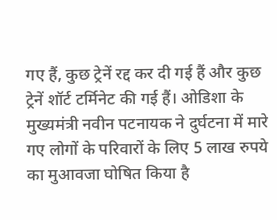गए हैं, कुछ ट्रेनें रद्द कर दी गई हैं और कुछ ट्रेनें शॉर्ट टर्मिनेट की गई हैं। ओडिशा के मुख्यमंत्री नवीन पटनायक ने दुर्घटना में मारे गए लोगों के परिवारों के लिए 5 लाख रुपये का मुआवजा घोषित किया है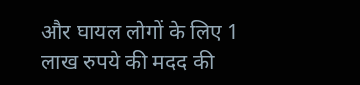और घायल लोगों के लिए 1 लाख रुपये की मदद की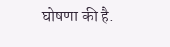घोषणा की है.